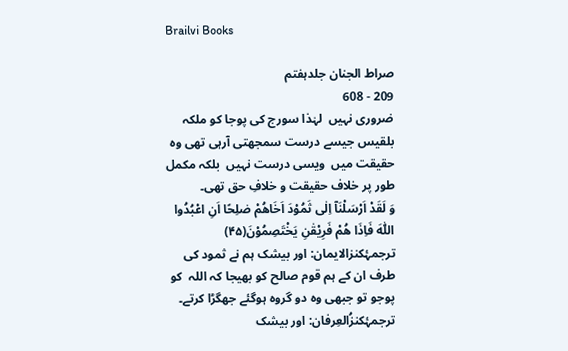Brailvi Books

صراط الجنان جلدہفتم
209 - 608
ضروری نہیں  لہٰذا سورج کی پوجا کو ملکہ بلقیس جیسے درست سمجھتی آرہی تھی وہ حقیقت میں  ویسی درست نہیں  بلکہ مکمل طور پر خلاف حقیقت و خلافِ حق تھی۔
وَ لَقَدْ اَرْسَلْنَاۤ اِلٰى ثَمُوْدَ اَخَاهُمْ صٰلِحًا اَنِ اعْبُدُوا اللّٰهَ فَاِذَا هُمْ فَرِیْقٰنِ یَخْتَصِمُوْنَ(۴۵)
ترجمۂکنزالایمان: اور بیشک ہم نے ثمود کی طرف ان کے ہم قوم صالح کو بھیجا کہ اللہ  کو پوجو تو جبھی وہ دو گروہ ہوگئے جھگڑا کرتے۔
ترجمۂکنزُالعِرفان: اور بیشک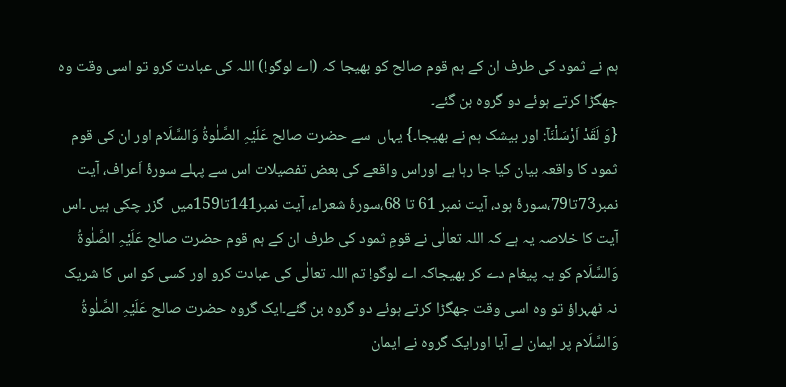ہم نے ثمود کی طرف ان کے ہم قوم صالح کو بھیجا کہ (اے لوگو!) اللہ کی عبادت کرو تو اسی وقت وہ جھگڑا کرتے ہوئے دو گروہ بن گئے۔
{وَ لَقَدْ اَرْسَلْنَاۤ: اور بیشک ہم نے بھیجا۔} یہاں  سے حضرت صالح عَلَیْہِ الصَّلٰوۃُ وَالسَّلَام اور ان کی قوم ثمود کا واقعہ بیان کیا جا رہا ہے اوراس واقعے کی بعض تفصیلات اس سے پہلے سورۂ اَعراف، آیت نمبر73تا79،سورۂ ہود، آیت نمبر 61 تا 68،سورۂ شعراء، آیت نمبر141تا159میں  گزر چکی ہیں ۔اس آیت کا خلاصہ یہ ہے کہ اللہ تعالٰی نے قومِ ثمود کی طرف ان کے ہم قوم حضرت صالح عَلَیْہِ الصَّلٰوۃُ وَالسَّلَام کو یہ پیغام دے کر بھیجاکہ اے لوگو! تم اللہ تعالٰی کی عبادت کرو اور کسی کو اس کا شریک نہ ٹھہراؤ تو وہ اسی وقت جھگڑا کرتے ہوئے دو گروہ بن گئے۔ایک گروہ حضرت صالح عَلَیْہِ الصَّلٰوۃُ وَالسَّلَام پر ایمان لے آیا اورایک گروہ نے ایمان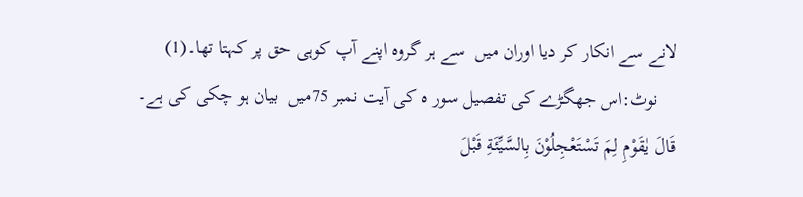لانے سے انکار کر دیا اوران میں  سے ہر گروہ اپنے آپ کوہی حق پر کہتا تھا۔(1)
    نوٹ:اس جھگڑے کی تفصیل سور ہ کی آیت نمبر 75میں  بیان ہو چکی کی ہے۔
قَالَ یٰقَوْمِ لِمَ تَسْتَعْجِلُوْنَ بِالسَّیِّئَةِ قَبْلَ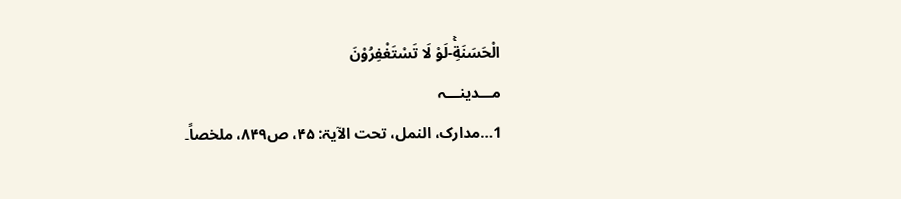الْحَسَنَةِۚ-لَوْ لَا تَسْتَغْفِرُوْنَ
مـــدینـــہ
1…مدارک، النمل، تحت الآیۃ: ۴۵، ص۸۴۹، ملخصاً۔